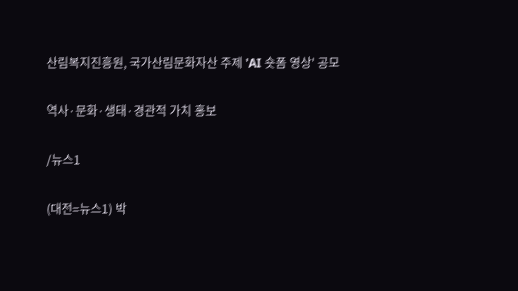산림복지진흥원, 국가산림문화자산 주제 'AI 숏폼 영상' 공모

역사·문화·생태·경관적 가치 홍보

/뉴스1

(대전=뉴스1) 박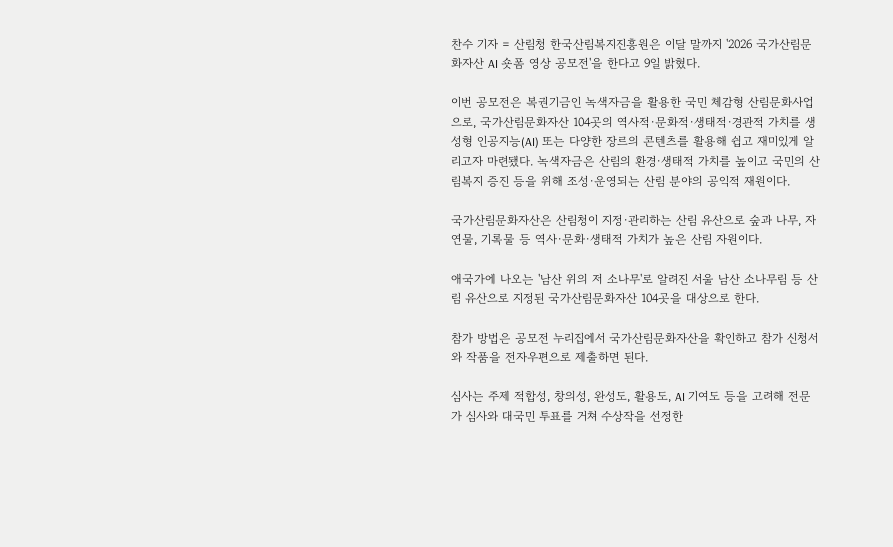찬수 기자 = 산림청 한국산림복지진흥원은 이달 말까지 '2026 국가산림문화자산 AI 숏폼 영상 공모전'을 한다고 9일 밝혔다.

이번 공모전은 복권기금인 녹색자금을 활용한 국민 체감형 산림문화사업으로, 국가산림문화자산 104곳의 역사적·문화적·생태적·경관적 가치를 생성형 인공지능(AI) 또는 다양한 장르의 콘텐츠를 활용해 쉽고 재미있게 알리고자 마련됐다. 녹색자금은 산림의 환경·생태적 가치를 높이고 국민의 산림복지 증진 등을 위해 조성·운영되는 산림 분야의 공익적 재원이다.

국가산림문화자산은 산림청이 지정·관리하는 산림 유산으로 숲과 나무, 자연물, 기록물 등 역사·문화·생태적 가치가 높은 산림 자원이다.

애국가에 나오는 '남산 위의 저 소나무'로 알려진 서울 남산 소나무림 등 산림 유산으로 지정된 국가산림문화자산 104곳을 대상으로 한다.

참가 방법은 공모전 누리집에서 국가산림문화자산을 확인하고 참가 신청서와 작품을 전자우편으로 제출하면 된다.

심사는 주제 적합성, 창의성, 완성도, 활용도, AI 기여도 등을 고려해 전문가 심사와 대국민 투표를 거쳐 수상작을 선정한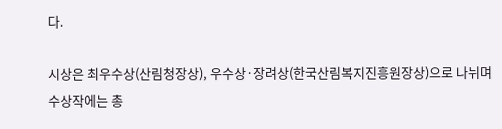다.

시상은 최우수상(산림청장상), 우수상·장려상(한국산림복지진흥원장상)으로 나뉘며 수상작에는 총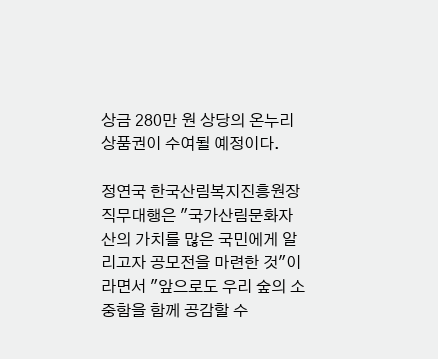상금 280만 원 상당의 온누리상품권이 수여될 예정이다.

정연국 한국산림복지진흥원장 직무대행은 "국가산림문화자산의 가치를 많은 국민에게 알리고자 공모전을 마련한 것"이라면서 "앞으로도 우리 숲의 소중함을 함께 공감할 수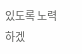있도록 노력하겠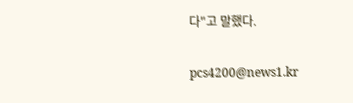다"고 말했다.

pcs4200@news1.kr